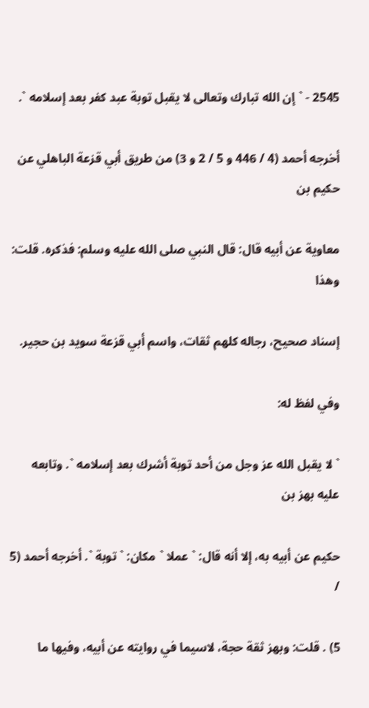2545 - ` إن الله تبارك وتعالى لا يقبل توبة عبد كفر بعد إسلامه `.

أخرجه أحمد (4 / 446 و 5 / 2 و 3) من طريق أبي قزعة الباهلي عن حكيم بن

معاوية عن أبيه قال: قال النبي صلى الله عليه وسلم: فذكره. قلت: وهذا

إسناد صحيح، رجاله كلهم ثقات، واسم أبي قزعة سويد بن حجير.

وفي لفظ له:

` لا يقبل الله عز وجل من أحد توبة أشرك بعد إسلامه `. وتابعه عليه بهز بن

حكيم عن أبيه به، إلا أنه قال: ` عملا ` مكان: ` توبة `. أخرجه أحمد (5 /

5) . قلت: وبهز ثقة حجة، لاسيما في روايته عن أبيه، وفيها ما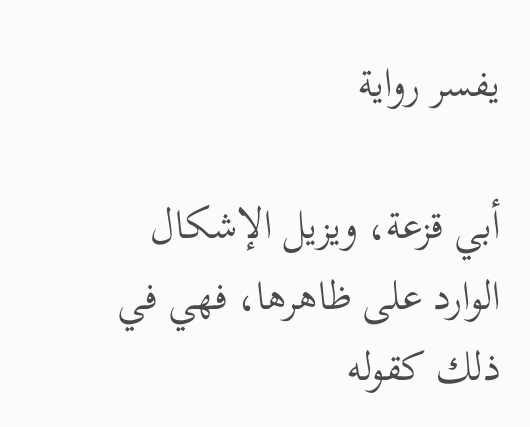يفسر رواية

أبي قزعة، ويزيل الإشكال الوارد على ظاهرها، فهي في ذلك كقوله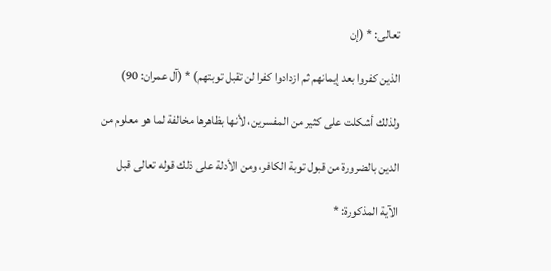تعالى: * (إن

الذين كفروا بعد إيمانهم ثم ازدادوا كفرا لن تقبل توبتهم) * (آل عمران: 90)

ولذلك أشكلت على كثير من المفسرين، لأنها بظاهرها مخالفة لما هو معلوم من

الدين بالضرورة من قبول توبة الكافر، ومن الأدلة على ذلك قوله تعالى قبل

الآية المذكورة: *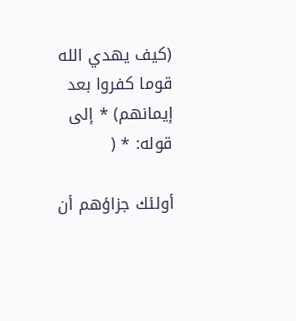(كيف يهدي الله قوما كفروا بعد إيمانهم) * إلى قوله: * (

أولئك جزاؤهم أن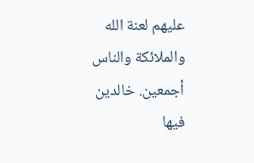عليهم لعنة الله والملائكة والناس أجمعين. خالدين فيها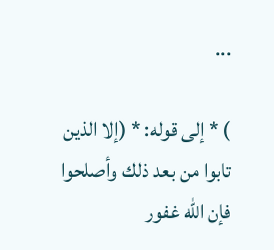...

) * إلى قوله: * (إلا الذين تابوا من بعد ذلك وأصلحوا فإن الله غفور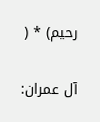رحيم) * (

آل عمران: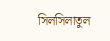সিলসিলাতুল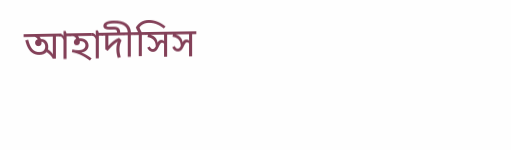আহাদীসিস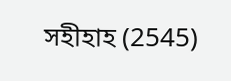সহীহাহ (2545)